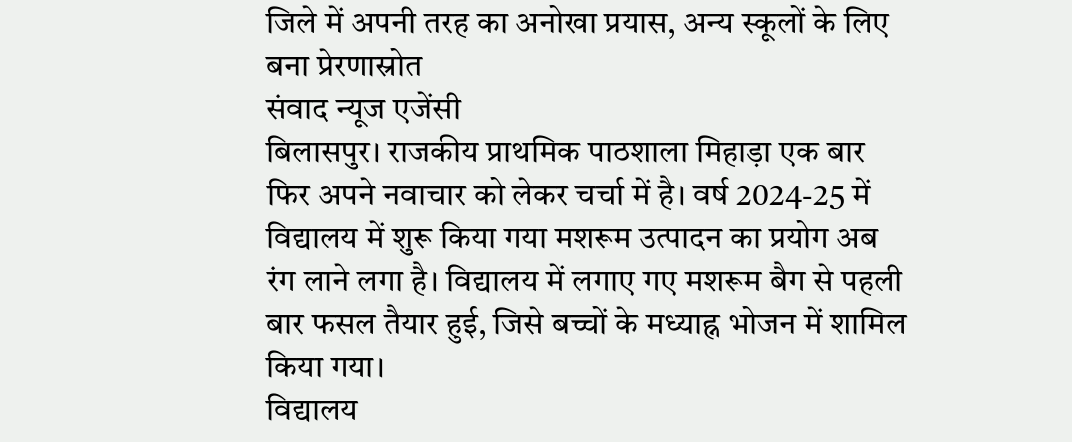जिले में अपनी तरह का अनोखा प्रयास, अन्य स्कूलों के लिए बना प्रेरणास्रोत
संवाद न्यूज एजेंसी
बिलासपुर। राजकीय प्राथमिक पाठशाला मिहाड़ा एक बार फिर अपने नवाचार को लेकर चर्चा में है। वर्ष 2024-25 में विद्यालय में शुरू किया गया मशरूम उत्पादन का प्रयोग अब रंग लाने लगा है। विद्यालय में लगाए गए मशरूम बैग से पहली बार फसल तैयार हुई, जिसे बच्चों के मध्याह्न भोजन में शामिल किया गया।
विद्यालय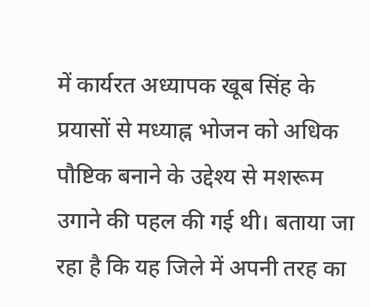में कार्यरत अध्यापक खूब सिंह के प्रयासों से मध्याह्न भोजन को अधिक पौष्टिक बनाने के उद्देश्य से मशरूम उगाने की पहल की गई थी। बताया जा रहा है कि यह जिले में अपनी तरह का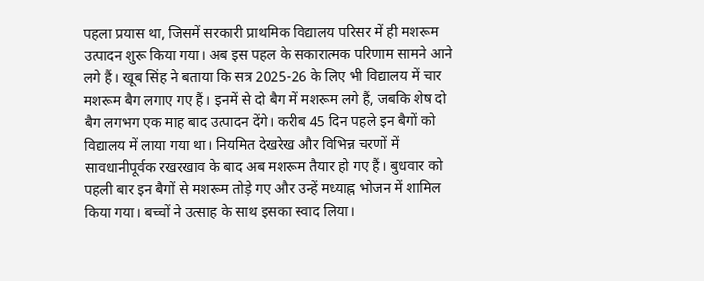पहला प्रयास था, जिसमें सरकारी प्राथमिक विद्यालय परिसर में ही मशरूम उत्पादन शुरू किया गया। अब इस पहल के सकारात्मक परिणाम सामने आने लगे हैं। खूब सिंह ने बताया कि सत्र 2025-26 के लिए भी विद्यालय में चार मशरूम बैग लगाए गए हैं। इनमें से दो बैग में मशरूम लगे हैं, जबकि शेष दो बैग लगभग एक माह बाद उत्पादन देंगे। करीब 45 दिन पहले इन बैगों को विद्यालय में लाया गया था। नियमित देखरेख और विभिन्न चरणों में सावधानीपूर्वक रखरखाव के बाद अब मशरूम तैयार हो गए हैं। बुधवार को पहली बार इन बैगों से मशरूम तोड़े गए और उन्हें मध्याह्न भोजन में शामिल किया गया। बच्चों ने उत्साह के साथ इसका स्वाद लिया।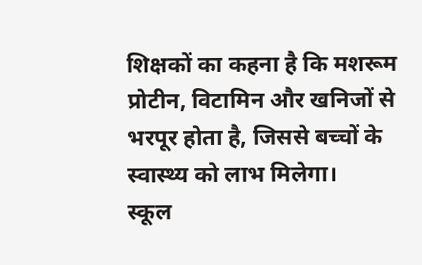शिक्षकों का कहना है कि मशरूम प्रोटीन, विटामिन और खनिजों से भरपूर होता है, जिससे बच्चों के स्वास्थ्य को लाभ मिलेगा।
स्कूल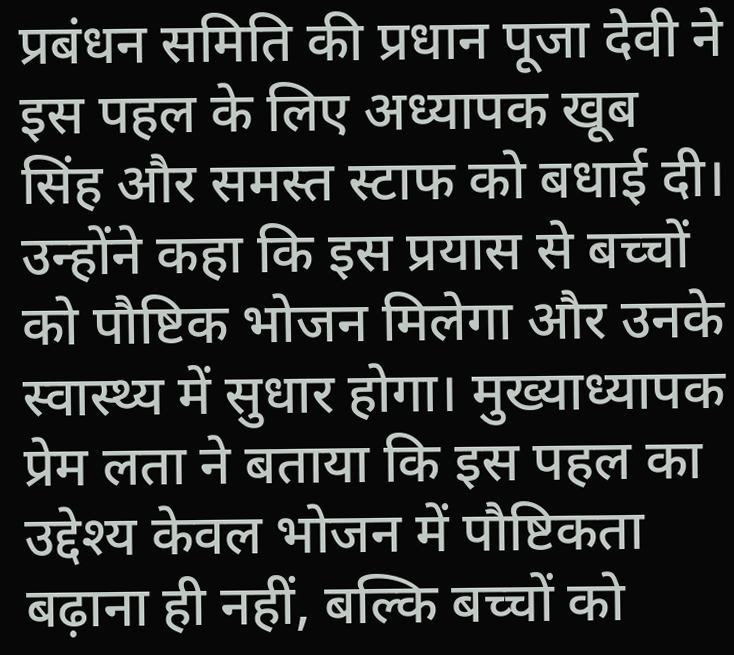प्रबंधन समिति की प्रधान पूजा देवी ने इस पहल के लिए अध्यापक खूब सिंह और समस्त स्टाफ को बधाई दी। उन्होंने कहा कि इस प्रयास से बच्चों को पौष्टिक भोजन मिलेगा और उनके स्वास्थ्य में सुधार होगा। मुख्याध्यापक प्रेम लता ने बताया कि इस पहल का उद्देश्य केवल भोजन में पौष्टिकता बढ़ाना ही नहीं, बल्कि बच्चों को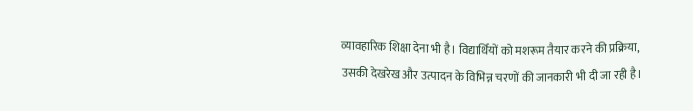व्यावहारिक शिक्षा देना भी है। विद्यार्थियों को मशरूम तैयार करने की प्रक्रिया, उसकी देखरेख और उत्पादन के विभिन्न चरणों की जानकारी भी दी जा रही है।